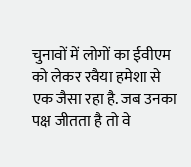चुनावों में लोगों का ईवीएम को लेकर रवैया हमेशा से एक जैसा रहा है. जब उनका पक्ष जीतता है तो वे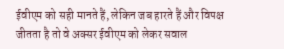ईवीएम को सही मानते हैं, लेकिन जब हारते हैं और विपक्ष जीतता है तो वे अक्सर ईवीएम को लेकर सवाल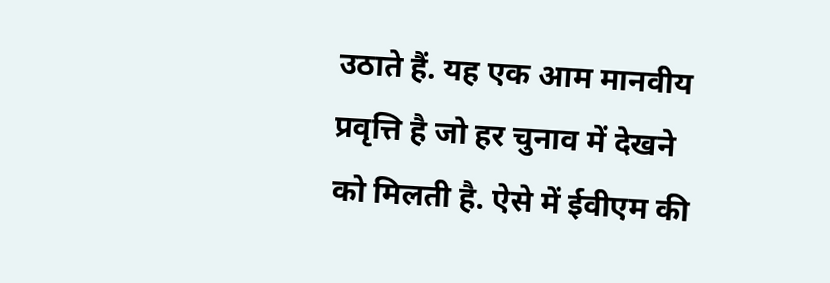उठाते हैं. यह एक आम मानवीय प्रवृत्ति है जो हर चुनाव में देखने को मिलती है. ऐसे में ईवीएम की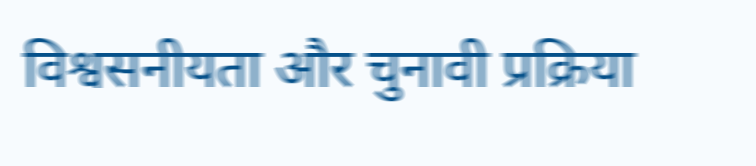विश्वसनीयता और चुनावी प्रक्रिया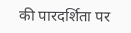की पारदर्शिता पर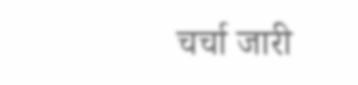चर्चा जारी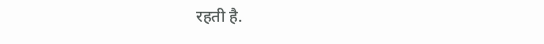रहती है.